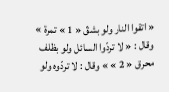« اتقوا النار ولو بشقّ « 1 » تمرة » وقال : « لا تردّوا السائل ولو بظلف محرق « 2 » » وقال : لا تردّوه ولو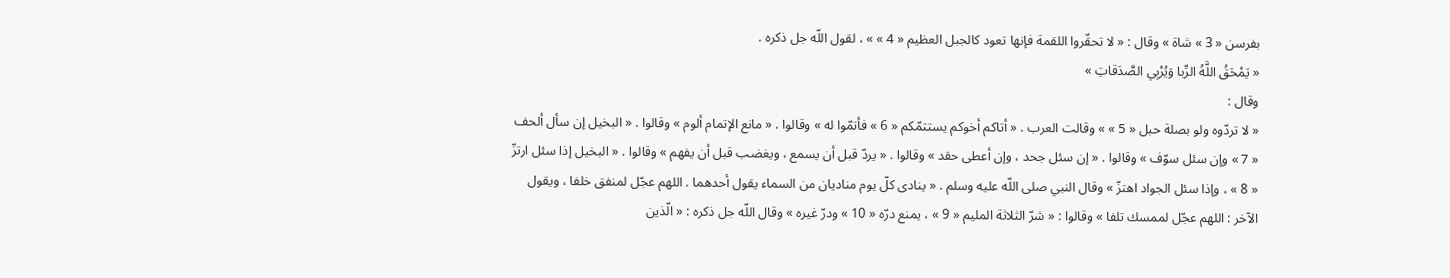بفرسن « 3 » شاة » وقال : « لا تحقّروا اللقمة فإنها تعود كالجبل العظيم « 4 » » ، لقول اللّه جل ذكره .
« يَمْحَقُ اللَّهُ الرِّبا وَيُرْبِي الصَّدَقاتِ »
وقال :
« لا تردّوه ولو بصلة حبل « 5 » » وقالت العرب . « أتاكم أخوكم يستتمّكم « 6 » فأتمّوا له » وقالوا . « مانع الإتمام ألوم » وقالوا . « البخيل إن سأل ألحف « 7 » وإن سئل سوّف » وقالوا . « إن سئل جحد ، وإن أعطى حقد » وقالوا . « يردّ قبل أن يسمع ، ويغضب قبل أن يفهم » وقالوا . « البخيل إذا سئل ارتزّ « 8 » ، وإذا سئل الجواد اهتزّ » وقال النبي صلى اللّه عليه وسلم . « ينادى كلّ يوم مناديان من السماء يقول أحدهما . اللهم عجّل لمنفق خلفا ، ويقول الآخر : اللهم عجّل لممسك تلفا » وقالوا : « شرّ الثلاثة المليم « 9 » ، يمنع درّه « 10 » ودرّ غيره » وقال اللّه جل ذكره : « الّذين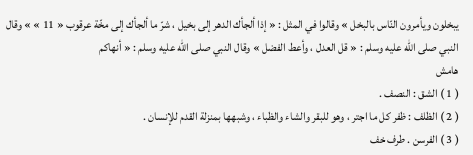يبخلون ويأمرون النّاس بالبخل » وقالوا في المثل : « إذا ألجأك الدهر إلى بخيل ، شرّ ما ألجأك إلى مخّة عرقوب « 11 » » وقال النبي صلى اللّه عليه وسلم : « قل العدل ، وأعط الفضل » وقال النبي صلى اللّه عليه وسلم : « أنهاكم
هامش
( 1 ) الشق : النصف .
( 2 ) الظلف : ظفر كل ما اجتر ، وهو للبقر والشاء والظباء ، وشبهها بمنزلة القدم للإنسان .
( 3 ) الفرسن . طرف خف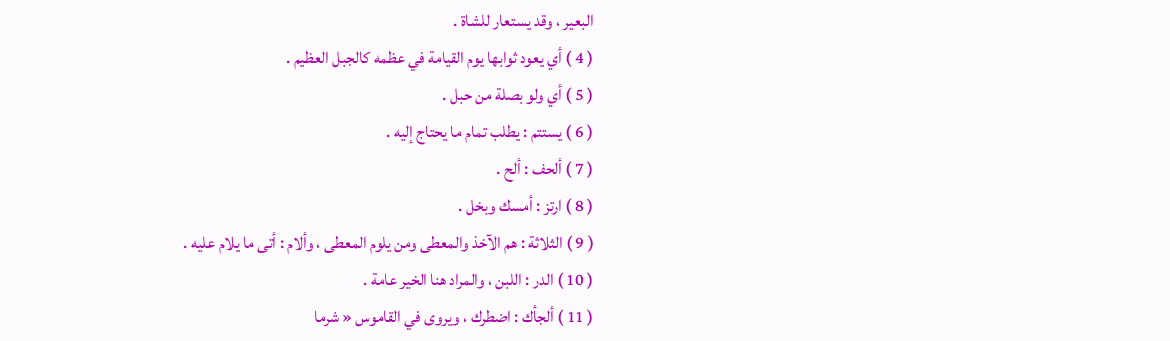البعير ، وقد يستعار للشاة .
( 4 ) أي يعود ثوابها يوم القيامة في عظمه كالجبل العظيم .
( 5 ) أي ولو بصلة من حبل .
( 6 ) يستتم : يطلب تمام ما يحتاج إليه .
( 7 ) ألحف : ألح .
( 8 ) ارتز : أمسك وبخل .
( 9 ) الثلاثة : هم الآخذ والمعطى ومن يلوم المعطى ، وألام : أتى ما يلام عليه .
( 10 ) الدر : اللبن ، والمراد هنا الخير عامة .
( 11 ) ألجأك : اضطرك ، ويروى في القاموس « شرما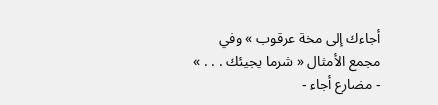أجاءك إلى مخة عرقوب » وفي مجمع الأمثال « شرما يجيئك . . . » - مضارع أجاء -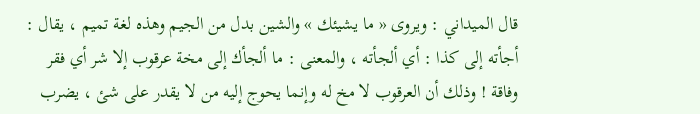قال الميداني : ويروى « ما يشيئك » والشين بدل من الجيم وهذه لغة تميم ، يقال : أجأته إلى كذا : أي ألجأته ، والمعنى : ما ألجأك إلى مخة عرقوب إلا شر أي فقر وفاقة ! وذلك أن العرقوب لا مخ له وإنما يحوج إليه من لا يقدر على شئ ، يضرب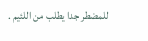للمضطر جدا يطلب من اللئيم .